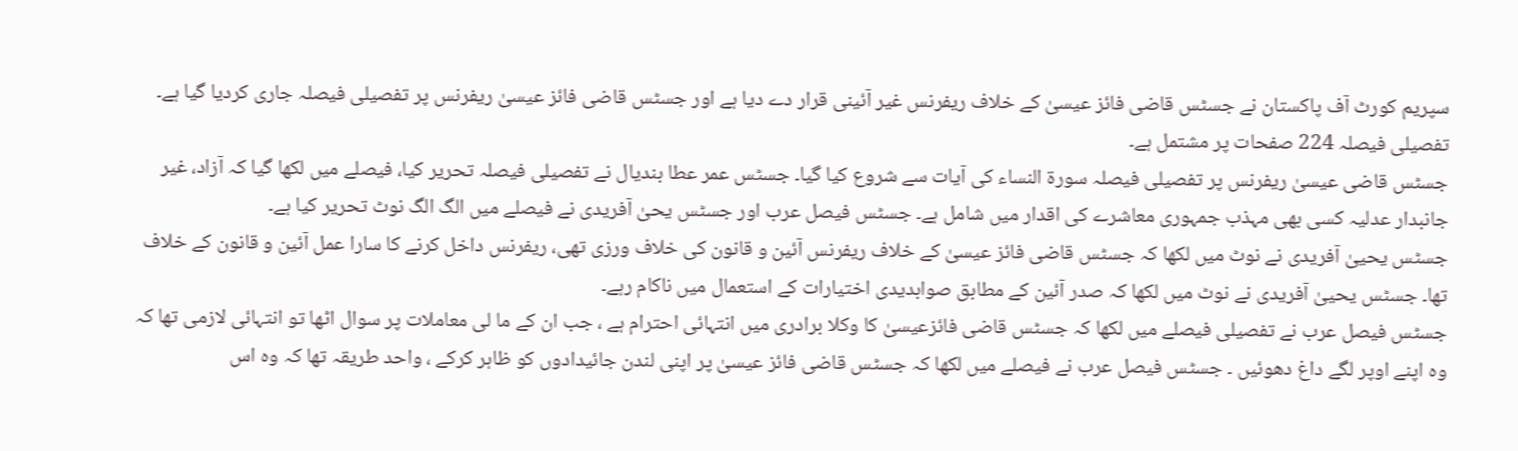سپریم کورٹ آف پاکستان نے جسٹس قاضی فائز عیسیٰ کے خلاف ریفرنس غیر آئینی قرار دے دیا ہے اور جسٹس قاضی فائز عیسیٰ ریفرنس پر تفصیلی فیصلہ جاری کردیا گیا ہے۔ تفصیلی فیصلہ 224 صفحات پر مشتمل ہے۔
جسٹس قاضی عیسیٰ ریفرنس پر تفصیلی فیصلہ سورۃ النساء کی آیات سے شروع کیا گیا۔ جسٹس عمر عطا بندیال نے تفصیلی فیصلہ تحریر کیا، فیصلے میں لکھا گیا کہ آزاد، غیر جانبدار عدلیہ کسی بھی مہذب جمہوری معاشرے کی اقدار میں شامل ہے۔ جسٹس فیصل عرب اور جسٹس یحیٰ آفریدی نے فیصلے میں الگ الگ نوٹ تحریر کیا ہے۔
جسٹس یحییٰ آفریدی نے نوٹ میں لکھا کہ جسٹس قاضی فائز عیسیٰ کے خلاف ریفرنس آئین و قانون کی خلاف ورزی تھی، ریفرنس داخل کرنے کا سارا عمل آئین و قانون کے خلاف تھا۔ جسٹس یحییٰ آفریدی نے نوٹ میں لکھا کہ صدر آئین کے مطابق صوابدیدی اختیارات کے استعمال میں ناکام رہے۔
جسٹس فیصل عرب نے تفصیلی فیصلے میں لکھا کہ جسٹس قاضی فائزعیسیٰ کا وکلا برادری میں انتہائی احترام ہے ، جب ان کے ما لی معاملات پر سوال اٹھا تو انتہائی لازمی تھا کہ وہ اپنے اوپر لگے داغ دھوئیں ۔ جسٹس فیصل عرب نے فیصلے میں لکھا کہ جسٹس قاضی فائز عیسیٰ پر اپنی لندن جائیدادوں کو ظاہر کرکے ، واحد طریقہ تھا کہ وہ اس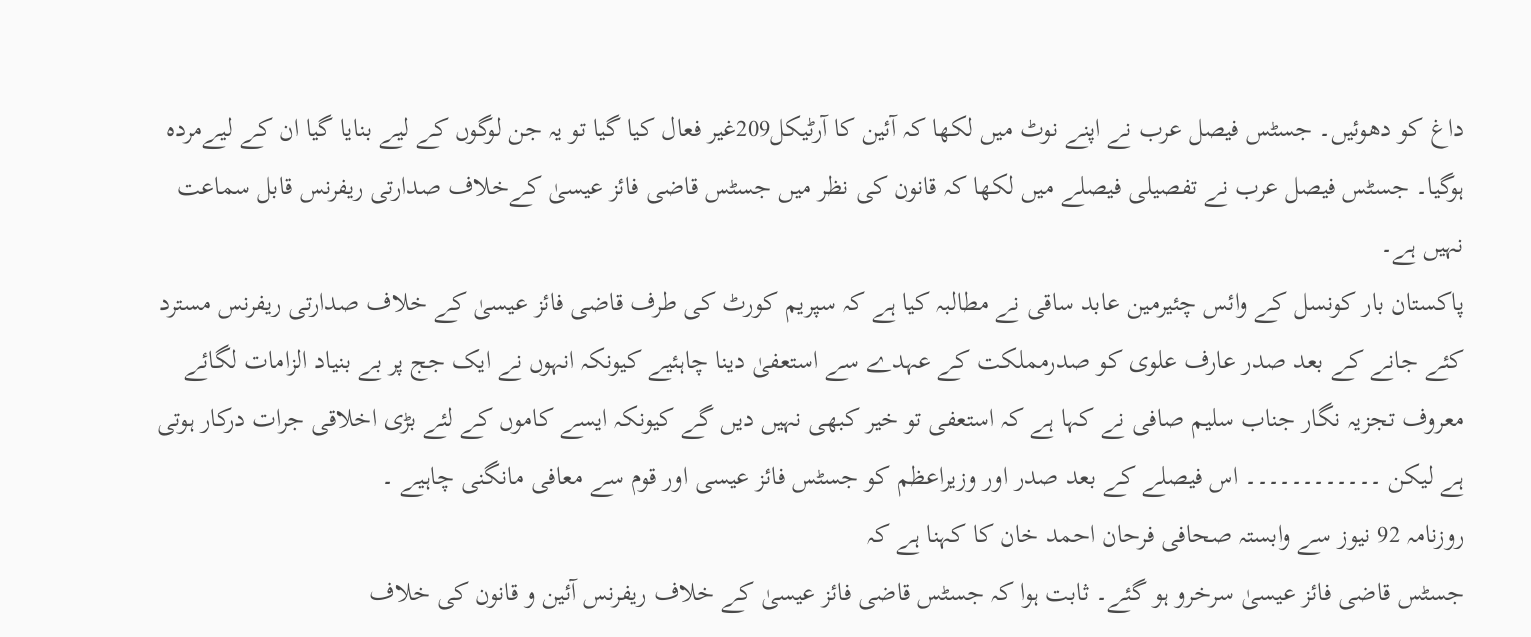داغ کو دھوئیں۔ جسٹس فیصل عرب نے اپنے نوٹ میں لکھا کہ آئین کا آرٹیکل209غیر فعال کیا گیا تو یہ جن لوگوں کے لیے بنایا گیا ان کے لیےمردہ ہوگیا۔ جسٹس فیصل عرب نے تفصیلی فیصلے میں لکھا کہ قانون کی نظر میں جسٹس قاضی فائز عیسیٰ کےخلاف صدارتی ریفرنس قابل سماعت نہیں ہے۔
پاکستان بار کونسل کے وائس چئیرمین عابد ساقی نے مطالبہ کیا ہے کہ سپریم کورٹ کی طرف قاضی فائز عیسیٰ کے خلاف صدارتی ریفرنس مسترد کئے جانے کے بعد صدر عارف علوی کو صدرمملکت کے عہدے سے استعفیٰ دینا چاہئیے کیونکہ انہوں نے ایک جج پر بے بنیاد الزامات لگائے
معروف تجزیہ نگار جناب سلیم صافی نے کہا ہے کہ استعفی تو خیر کبھی نہیں دیں گے کیونکہ ایسے کاموں کے لئے بڑی اخلاقی جرات درکار ہوتی ہے لیکن ۔۔۔۔۔۔۔۔۔۔۔۔ اس فیصلے کے بعد صدر اور وزیراعظم کو جسٹس فائز عیسی اور قوم سے معافی مانگنی چاہیے ۔
روزنامہ 92 نیوز سے وابستہ صحافی فرحان احمد خان کا کہنا ہے کہ
جسٹس قاضی فائز عیسیٰ سرخرو ہو گئے۔ ثابت ہوا کہ جسٹس قاضی فائز عیسیٰ کے خلاف ریفرنس آئین و قانون کی خلاف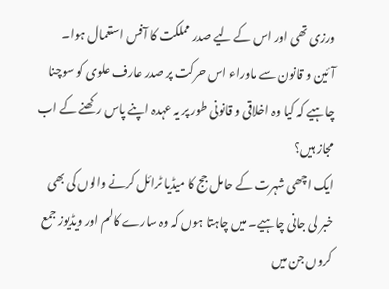ورزی تھی اور اس کے لیے صدر مملکت کا آفس استعمال ہوا۔
آئین و قانون سے ماوراء اس حرکت پر صدر عارف علوی کو سوچنا چاہیے کہ کیا وہ اخلاقی و قانونی طور پر یہ عہدہ اپنے پاس رکھنے کے اب مجاز ہیں؟
ایک اچھی شہرت کے حامل جج کا میڈیا ٹرائل کرنے والوں کی بھی خبر لی جانی چاہیے۔ میں چاہتا ہوں کہ وہ سارے کالم اور ویڈیوز جمع کروں جن میں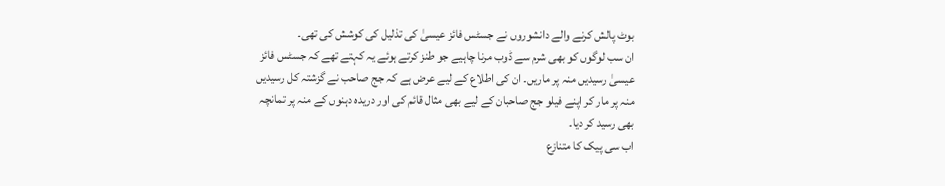بوٹ پالش کرنے والے دانشوروں نے جسٹس فائز عیسیٰ کی تذلیل کی کوشش کی تھی۔
ان سب لوگوں کو بھی شرم سے ڈوب مرنا چاہیے جو طنز کرتے ہوئے یہ کہتے تھے کہ جسٹس فائز عیسیٰ رسیدیں منہ پر ماریں۔ ان کی اطلاع کے لیے عرض ہے کہ جج صاحب نے گزشتہ کل رسیدیں منہ پر مار کر اپنے فیلو جج صاحبان کے لیے بھی مثال قائم کی اور دریدہ دہنوں کے منہ پر تمانچہ بھی رسید کر دیا۔
اب سی پیک کا متنازع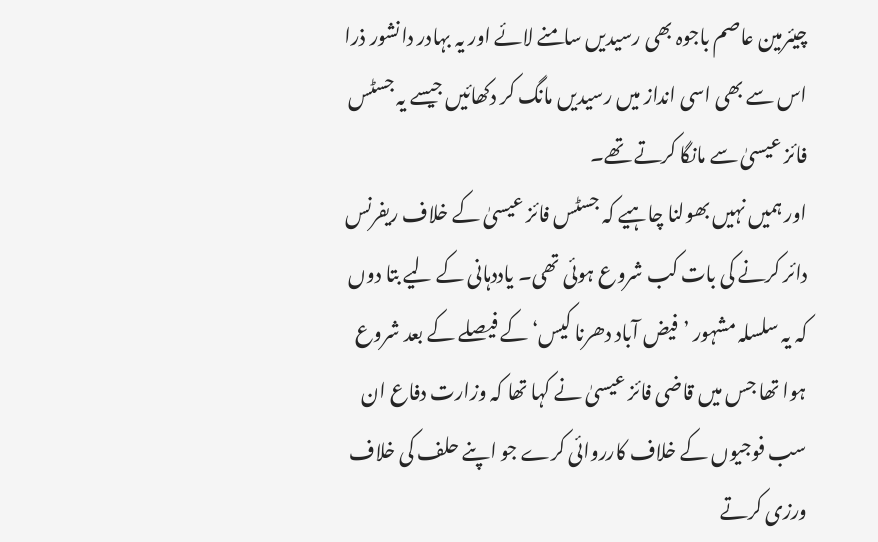چیئرمین عاصم باجوہ بھی رسیدیں سامنے لائے اور یہ بہادر دانشور ذرا اس سے بھی اسی انداز میں رسیدیں مانگ کر دکھائیں جیسے یہ جسٹس فائز عیسیٰ سے مانگا کرتے تھے۔
اور ہمیں نہیں بھولنا چاہیے کہ جسٹس فائز عیسیٰ کے خلاف ریفرنس دائر کرنے کی بات کب شروع ہوئی تھی۔ یاددہانی کے لیے بتا دوں کہ یہ سلسلہ مشہور ’فیض آباد دھرنا کیس‘ کے فیصلے کے بعد شروع ہوا تھا جس میں قاضی فائز عیسیٰ نے کہا تھا کہ وزارت دفاع ان سب فوجیوں کے خلاف کارروائی کرے جو اپنے حلف کی خلاف ورزی کرتے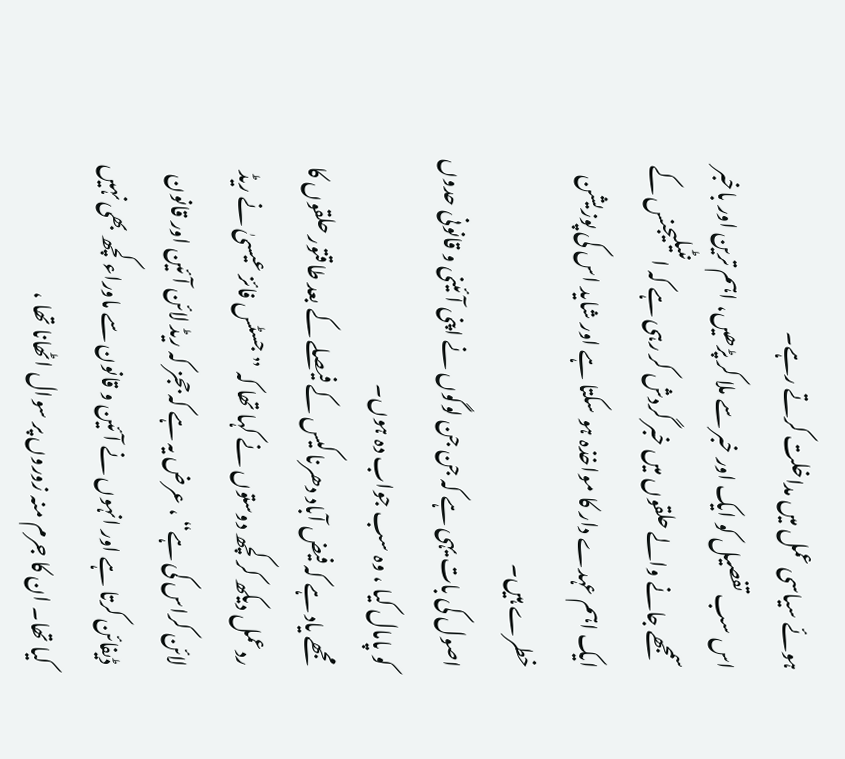ہوئے سیاسی عمل میں مداخلت کرتے رہے۔
اس سب تفصیل کو ایک اور خبر سے ملا کر پڑھیں، اہم ترین اور باخبر سمجھے جانے والے حلقوں میں خبر گردش کر رہی ہے کہ انٹیلیجنس کے ایک اہم عہدے دار کا مواخذہ ہو سکتا ہے اور شاید اس کی پوزیشن خطرے ہیں۔
اصول کی بات یہی ہے کہ جن جن لوگوں نے اپنی آئینی و قانونی حدوں کو پامال کیا ، وہ سب جواب دہ ہوں۔
مجھے یاد ہے کہ فیض آباد دھرنا کیس کے فیصلے کے بعد طاقتور حلقوں کا ردعمل دیکھ کر کچھ دوستوں نے کہا تھا کہ ”جسٹس فائز عیسیٰ نے ریڈ لائن کراس کی ہے“ ، عرض یہ ہے کہ ججز کہ ریڈ لائن آئین اور قانون ڈیفائن کرتا ہے اور انہوں نے آئین و قانون سے ماوراء کچھ بھی نہیں کیا تھا۔ ان کا جرم منہ زوروں پر سوال اٹھانا تھا ،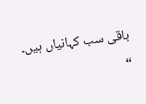باقی سب کہانیاں ہیں۔ “